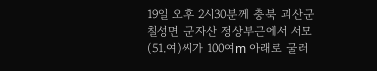19일 오후 2시30분께 충북 괴산군 칠성면 군자산 정상부근에서 서모(51.여)씨가 100여m 아래로 굴러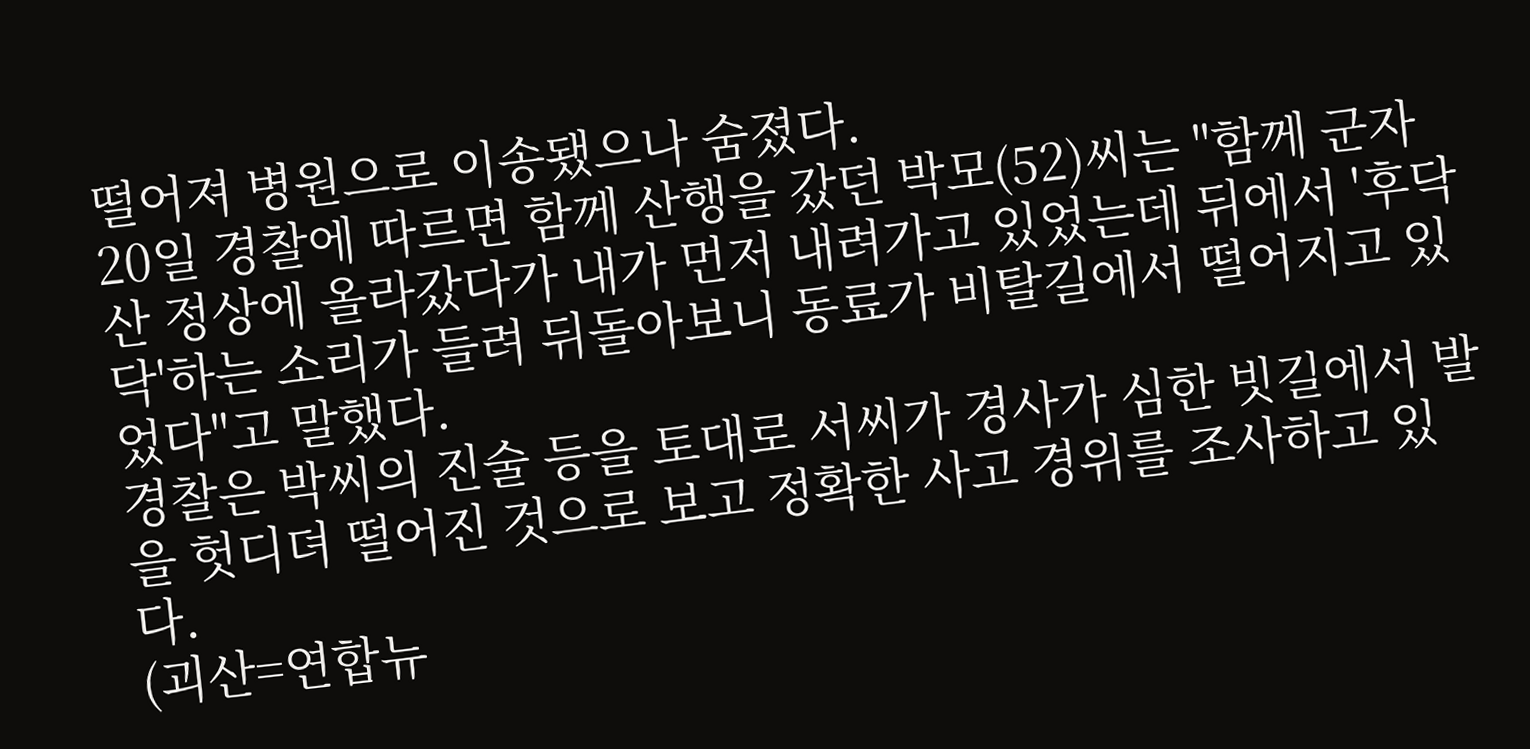떨어져 병원으로 이송됐으나 숨졌다.
20일 경찰에 따르면 함께 산행을 갔던 박모(52)씨는 "함께 군자산 정상에 올라갔다가 내가 먼저 내려가고 있었는데 뒤에서 '후닥닥'하는 소리가 들려 뒤돌아보니 동료가 비탈길에서 떨어지고 있었다"고 말했다.
경찰은 박씨의 진술 등을 토대로 서씨가 경사가 심한 빗길에서 발을 헛디뎌 떨어진 것으로 보고 정확한 사고 경위를 조사하고 있다.
(괴산=연합뉴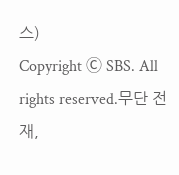스)
Copyright Ⓒ SBS. All rights reserved.무단 전재,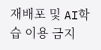재배포 및 AI학습 이용 금지